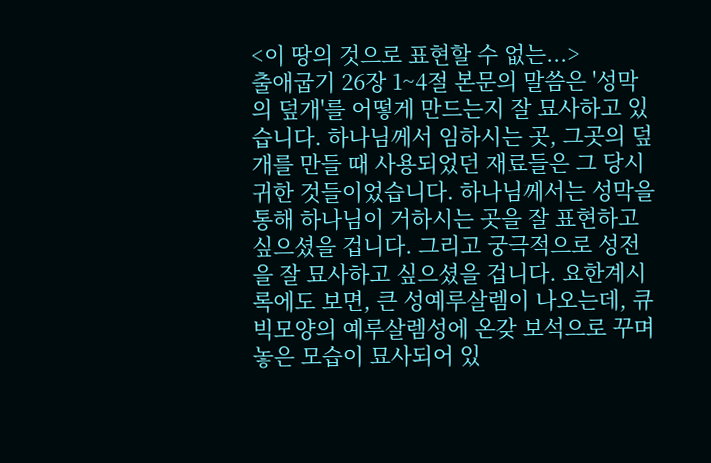<이 땅의 것으로 표현할 수 없는...>
출애굽기 26장 1~4절 본문의 말씀은 '성막의 덮개'를 어떻게 만드는지 잘 묘사하고 있습니다. 하나님께서 임하시는 곳, 그곳의 덮개를 만들 때 사용되었던 재료들은 그 당시 귀한 것들이었습니다. 하나님께서는 성막을 통해 하나님이 거하시는 곳을 잘 표현하고 싶으셨을 겁니다. 그리고 궁극적으로 성전을 잘 묘사하고 싶으셨을 겁니다. 요한계시록에도 보면, 큰 성예루살렘이 나오는데, 큐빅모양의 예루살렘성에 온갖 보석으로 꾸며놓은 모습이 묘사되어 있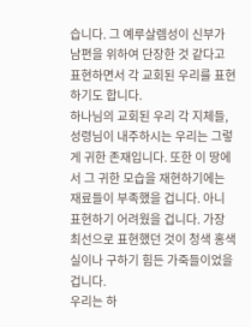습니다. 그 예루살렘성이 신부가 남편을 위하여 단장한 것 같다고 표현하면서 각 교회된 우리를 표현하기도 합니다.
하나님의 교회된 우리 각 지체들, 성령님이 내주하시는 우리는 그렇게 귀한 존재입니다. 또한 이 땅에서 그 귀한 모습을 재현하기에는 재료들이 부족했을 겁니다. 아니 표현하기 어려웠을 겁니다. 가장 최선으로 표현했던 것이 청색 홍색실이나 구하기 힘든 가죽들이었을 겁니다.
우리는 하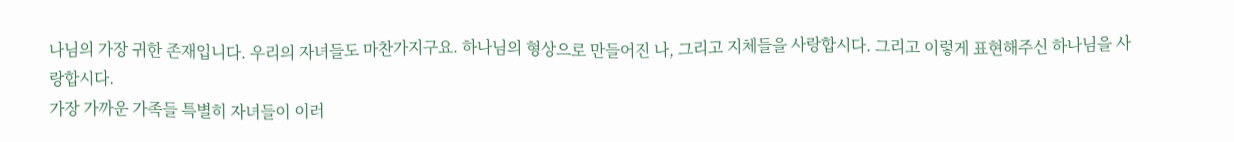나님의 가장 귀한 존재입니다. 우리의 자녀들도 마찬가지구요. 하나님의 형상으로 만들어진 나, 그리고 지체들을 사랑합시다. 그리고 이렇게 표현해주신 하나님을 사랑합시다.
가장 가까운 가족들 특별히 자녀들이 이러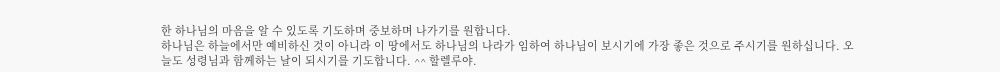한 하나님의 마음을 알 수 있도록 기도하며 중보하며 나가기를 원합니다.
하나님은 하늘에서만 예비하신 것이 아니라 이 땅에서도 하나님의 나라가 임하여 하나님이 보시기에 가장 좋은 것으로 주시기를 원하십니다. 오늘도 성령님과 함께하는 날이 되시기를 기도합니다. ^^ 할렐루야.